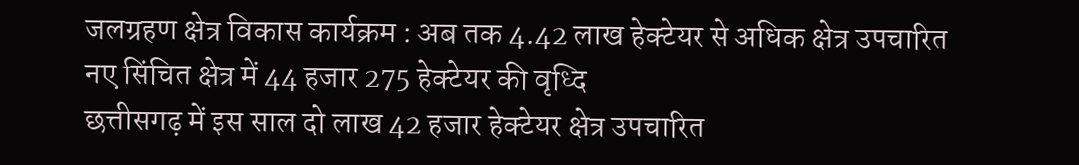जलग्रहण क्षेत्र विकास कार्यक्रम : अब तक 4.42 लाख हेक्टेयर से अधिक क्षेत्र उपचारित
नए सिंचित क्षेत्र में 44 हजार 275 हेक्टेयर की वृध्दि
छत्तीसगढ़ में इस साल दो लाख 42 हजार हेक्टेयर क्षेत्र उपचारित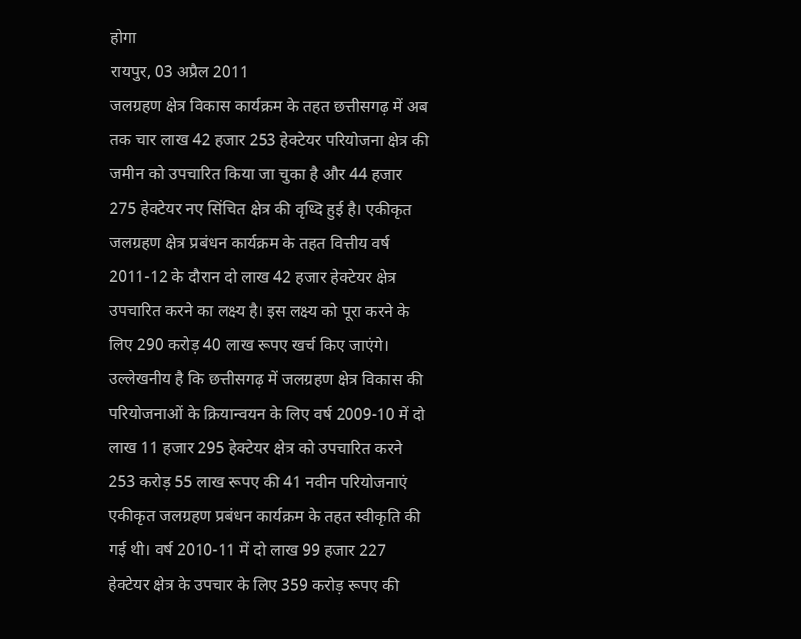होगा
रायपुर, 03 अप्रैल 2011
जलग्रहण क्षेत्र विकास कार्यक्रम के तहत छत्तीसगढ़ में अब तक चार लाख 42 हजार 253 हेक्टेयर परियोजना क्षेत्र की जमीन को उपचारित किया जा चुका है और 44 हजार 275 हेक्टेयर नए सिंचित क्षेत्र की वृध्दि हुई है। एकीकृत जलग्रहण क्षेत्र प्रबंधन कार्यक्रम के तहत वित्तीय वर्ष 2011-12 के दौरान दो लाख 42 हजार हेक्टेयर क्षेत्र उपचारित करने का लक्ष्य है। इस लक्ष्य को पूरा करने के लिए 290 करोड़ 40 लाख रूपए खर्च किए जाएंगे।
उल्लेखनीय है कि छत्तीसगढ़ में जलग्रहण क्षेत्र विकास की परियोजनाओं के क्रियान्वयन के लिए वर्ष 2009-10 में दो लाख 11 हजार 295 हेक्टेयर क्षेत्र को उपचारित करने 253 करोड़ 55 लाख रूपए की 41 नवीन परियोजनाएं एकीकृत जलग्रहण प्रबंधन कार्यक्रम के तहत स्वीकृति की गई थी। वर्ष 2010-11 में दो लाख 99 हजार 227 हेक्टेयर क्षेत्र के उपचार के लिए 359 करोड़ रूपए की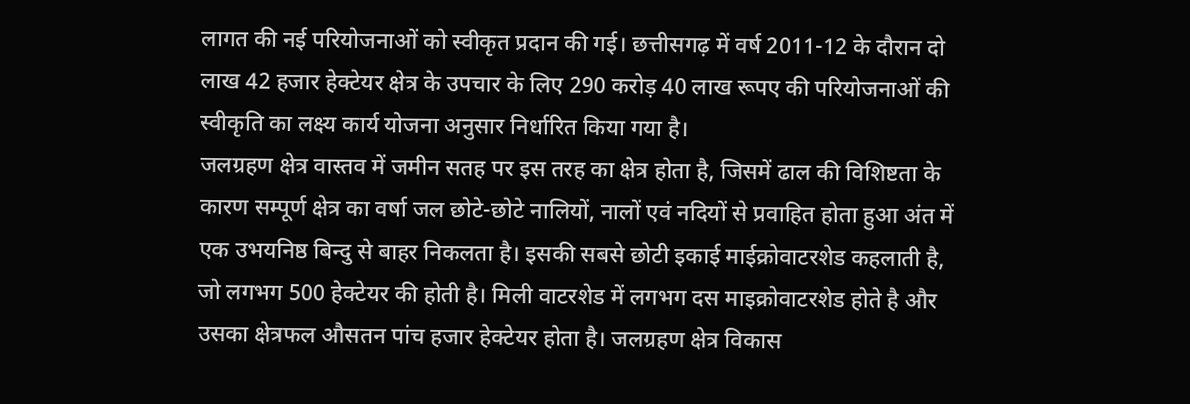लागत की नई परियोजनाओं को स्वीकृत प्रदान की गई। छत्तीसगढ़ में वर्ष 2011-12 के दौरान दो लाख 42 हजार हेक्टेयर क्षेत्र के उपचार के लिए 290 करोड़ 40 लाख रूपए की परियोजनाओं की स्वीकृति का लक्ष्य कार्य योजना अनुसार निर्धारित किया गया है।
जलग्रहण क्षेत्र वास्तव में जमीन सतह पर इस तरह का क्षेत्र होता है, जिसमें ढाल की विशिष्टता के कारण सम्पूर्ण क्षेत्र का वर्षा जल छोटे-छोटे नालियों, नालों एवं नदियों से प्रवाहित होता हुआ अंत में एक उभयनिष्ठ बिन्दु से बाहर निकलता है। इसकी सबसे छोटी इकाई माईक्रोवाटरशेड कहलाती है, जो लगभग 500 हेक्टेयर की होती है। मिली वाटरशेड में लगभग दस माइक्रोवाटरशेड होते है और उसका क्षेत्रफल औसतन पांच हजार हेक्टेयर होता है। जलग्रहण क्षेत्र विकास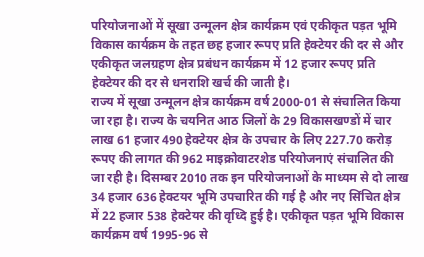परियोजनाओं में सूखा उन्मूलन क्षेत्र कार्यक्रम एवं एकीकृत पड़त भूमि विकास कार्यक्रम के तहत छह हजार रूपए प्रति हेक्टेयर की दर से और एकीकृत जलग्रहण क्षेत्र प्रबंधन कार्यक्रम में 12 हजार रूपए प्रति हेक्टेयर की दर से धनराशि खर्च की जाती है।
राज्य में सूखा उन्मूलन क्षेत्र कार्यक्रम वर्ष 2000-01 से संचालित किया जा रहा है। राज्य के चयनित आठ जिलों के 29 विकासखण्डों में चार लाख 61 हजार 490 हेक्टेयर क्षेत्र के उपचार के लिए 227.70 करोड़ रूपए की लागत की 962 माइक्रोवाटरशेड परियोजनाएं संचालित की जा रही है। दिसम्बर 2010 तक इन परियोजनाओं के माध्यम से दो लाख 34 हजार 636 हेक्टयर भूमि उपचारित की गई है और नए सिंचित क्षेत्र में 22 हजार 538 हेक्टेयर की वृध्दि हुई है। एकीकृत पड़त भूमि विकास कार्यक्रम वर्ष 1995-96 से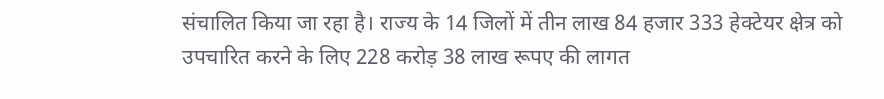संचालित किया जा रहा है। राज्य के 14 जिलों में तीन लाख 84 हजार 333 हेक्टेयर क्षेत्र को उपचारित करने के लिए 228 करोड़ 38 लाख रूपए की लागत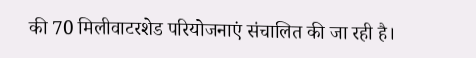की 70 मिलीवाटरशेड परियोजनाएं संचालित की जा रही है।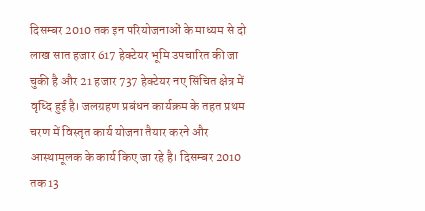दिसम्बर 2010 तक इन परियोजनाओं के माध्यम से दो लाख सात हजार 617 हेक्टेयर भूमि उपचारित की जा चुकी है और 21 हजार 737 हेक्टेयर नए सिंचित क्षेत्र में वृध्दि हुई है। जलग्रहण प्रबंधन कार्यक्रम के तहत प्रथम चरण में विस्तृत कार्य योजना तैयार करने और आस्थामूलक के कार्य किए जा रहे है। दिसम्बर 2010 तक 13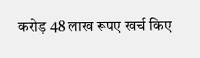करोड़ 48 लाख रूपए खर्च किए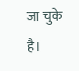जा चुके है।